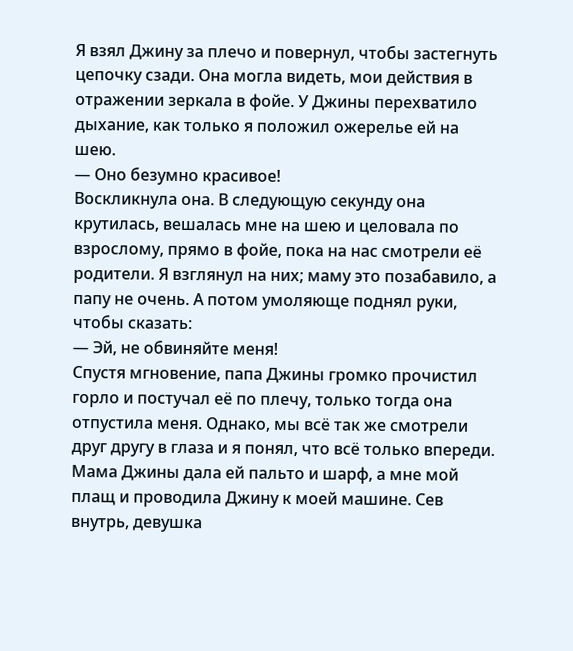Я взял Джину за плечо и повернул, чтобы застегнуть цепочку сзади. Она могла видеть, мои действия в отражении зеркала в фойе. У Джины перехватило дыхание, как только я положил ожерелье ей на шею.
— Оно безумно красивое!
Воскликнула она. В следующую секунду она крутилась, вешалась мне на шею и целовала по взрослому, прямо в фойе, пока на нас смотрели её родители. Я взглянул на них; маму это позабавило, а папу не очень. А потом умоляюще поднял руки, чтобы сказать:
— Эй, не обвиняйте меня!
Спустя мгновение, папа Джины громко прочистил горло и постучал её по плечу, только тогда она отпустила меня. Однако, мы всё так же смотрели друг другу в глаза и я понял, что всё только впереди.
Мама Джины дала ей пальто и шарф, а мне мой плащ и проводила Джину к моей машине. Сев внутрь, девушка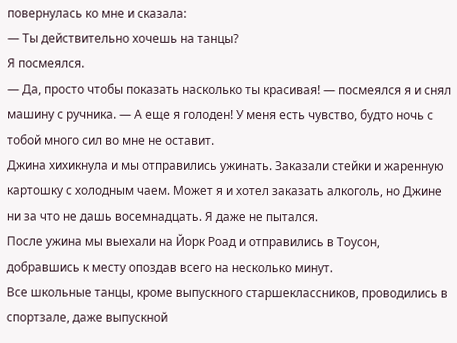повернулась ко мне и сказала:
— Ты действительно хочешь на танцы?
Я посмеялся.
— Да, просто чтобы показать насколько ты красивая! — посмеялся я и снял машину с ручника. — А еще я голоден! У меня есть чувство, будто ночь с тобой много сил во мне не оставит.
Джина хихикнула и мы отправились ужинать. Заказали стейки и жаренную картошку с холодным чаем. Может я и хотел заказать алкоголь, но Джине ни за что не дашь восемнадцать. Я даже не пытался.
После ужина мы выехали на Йорк Роад и отправились в Тоусон, добравшись к месту опоздав всего на несколько минут.
Все школьные танцы, кроме выпускного старшеклассников, проводились в спортзале, даже выпускной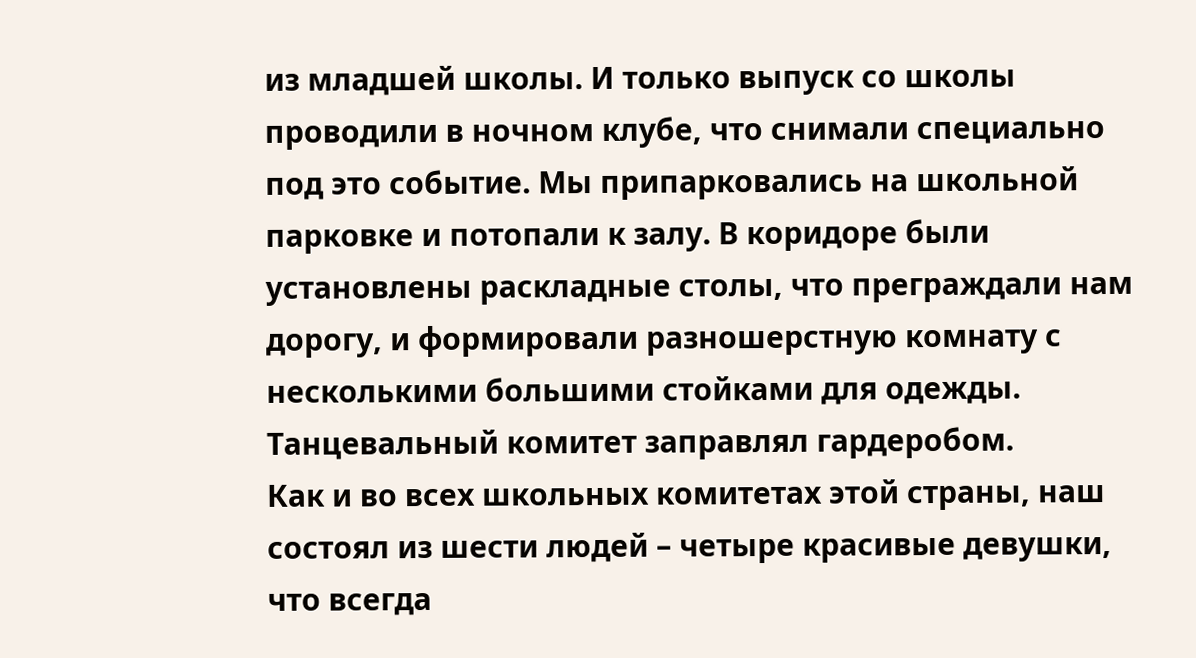из младшей школы. И только выпуск со школы проводили в ночном клубе, что снимали специально под это событие. Мы припарковались на школьной парковке и потопали к залу. В коридоре были установлены раскладные столы, что преграждали нам дорогу, и формировали разношерстную комнату с несколькими большими стойками для одежды. Танцевальный комитет заправлял гардеробом.
Как и во всех школьных комитетах этой страны, наш состоял из шести людей – четыре красивые девушки, что всегда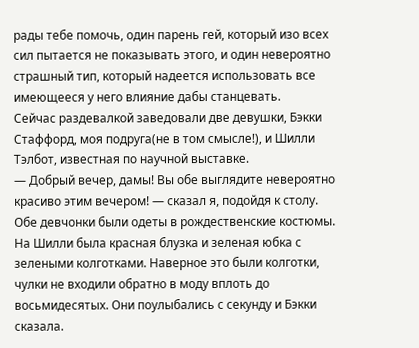рады тебе помочь, один парень гей, который изо всех сил пытается не показывать этого, и один невероятно страшный тип, который надеется использовать все имеющееся у него влияние дабы станцевать.
Сейчас раздевалкой заведовали две девушки, Бэкки Стаффорд, моя подруга(не в том смысле!), и Шилли Тэлбот, известная по научной выставке.
— Добрый вечер, дамы! Вы обе выглядите невероятно красиво этим вечером! — сказал я, подойдя к столу.
Обе девчонки были одеты в рождественские костюмы. На Шилли была красная блузка и зеленая юбка с зелеными колготками. Наверное это были колготки, чулки не входили обратно в моду вплоть до восьмидесятых. Они поулыбались с секунду и Бэкки сказала.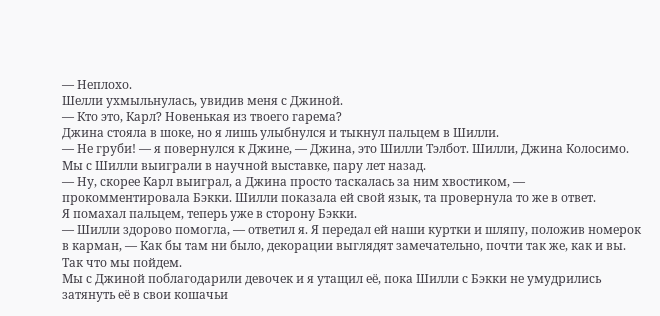— Неплохо.
Шелли ухмыльнулась, увидив меня с Джиной.
— Кто это, Карл? Новенькая из твоего гарема?
Джина стояла в шоке, но я лишь улыбнулся и тыкнул пальцем в Шилли.
— Не груби! — я повернулся к Джине, — Джина, это Шилли Тэлбот. Шилли, Джина Колосимо. Мы с Шилли выиграли в научной выставке, пару лет назад.
— Ну, скорее Карл выиграл, а Джина просто таскалась за ним хвостиком, — прокомментировала Бэкки. Шилли показала ей свой язык, та провернула то же в ответ.
Я помахал пальцем, теперь уже в сторону Бэкки.
— Шилли здорово помогла, — ответил я. Я передал ей наши куртки и шляпу, положив номерок в карман, — Как бы там ни было, декорации выглядят замечательно, почти так же, как и вы. Так что мы пойдем.
Мы с Джиной поблагодарили девочек и я утащил её, пока Шилли с Бэкки не умудрились затянуть её в свои кошачьи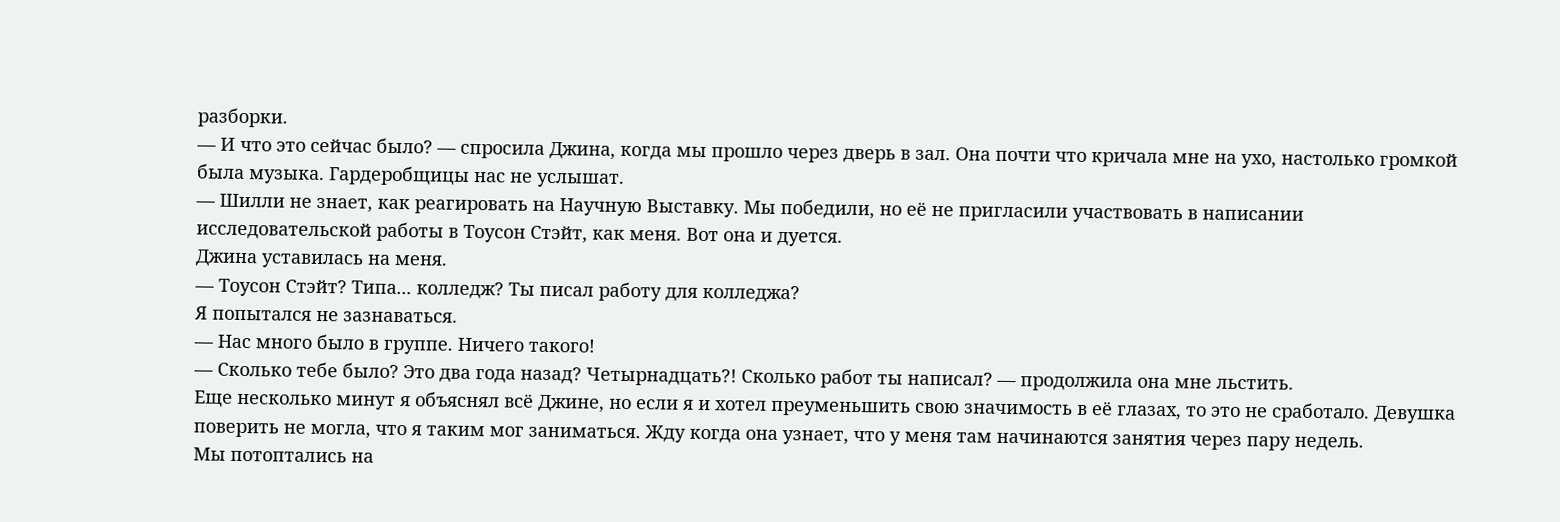разборки.
— И что это сейчас было? — спросила Джина, когда мы прошло через дверь в зал. Она почти что кричала мне на ухо, настолько громкой была музыка. Гардеробщицы нас не услышат.
— Шилли не знает, как реагировать на Научную Выставку. Мы победили, но её не пригласили участвовать в написании исследовательской работы в Тоусон Стэйт, как меня. Вот она и дуется.
Джина уставилась на меня.
— Тоусон Стэйт? Типа... колледж? Ты писал работу для колледжа?
Я попытался не зазнаваться.
— Нас много было в группе. Ничего такого!
— Сколько тебе было? Это два года назад? Четырнадцать?! Сколько работ ты написал? — продолжила она мне льстить.
Еще несколько минут я объяснял всё Джине, но если я и хотел преуменьшить свою значимость в её глазах, то это не сработало. Девушка поверить не могла, что я таким мог заниматься. Жду когда она узнает, что у меня там начинаются занятия через пару недель.
Мы потоптались на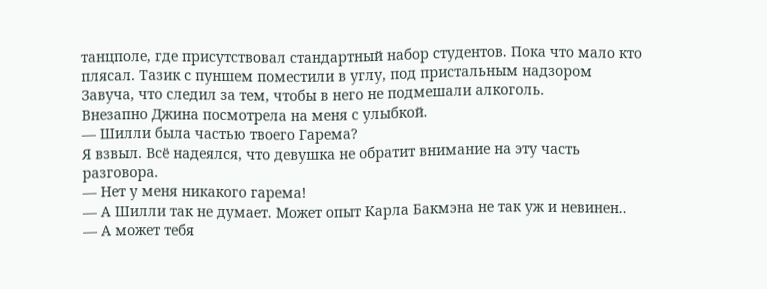танцполе, где присутствовал стандартный набор студентов. Пока что мало кто плясал. Тазик с пуншем поместили в углу, под пристальным надзором Завуча, что следил за тем, чтобы в него не подмешали алкоголь.
Внезапно Джина посмотрела на меня с улыбкой.
— Шилли была частью твоего Гарема?
Я взвыл. Всё надеялся, что девушка не обратит внимание на эту часть разговора.
— Нет у меня никакого гарема!
— А Шилли так не думает. Может опыт Карла Бакмэна не так уж и невинен..
— А может тебя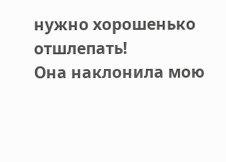нужно хорошенько отшлепать!
Она наклонила мою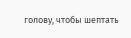голову, чтобы шептать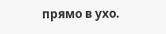прямо в ухо.